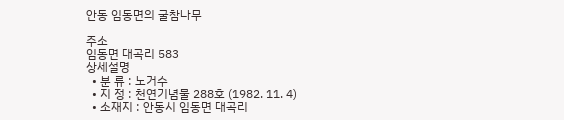안동 임동면의 굴참나무

주소
임동면 대곡리 583
상세설명
  • 분 류 : 노거수
  • 지 정 : 천연기념물 288호 (1982. 11. 4)
  • 소재지 : 안동시 임동면 대곡리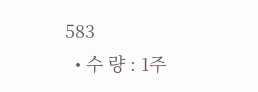583
  • 수 량 : 1주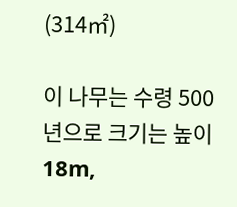(314㎡)

이 나무는 수령 500년으로 크기는 높이 18m,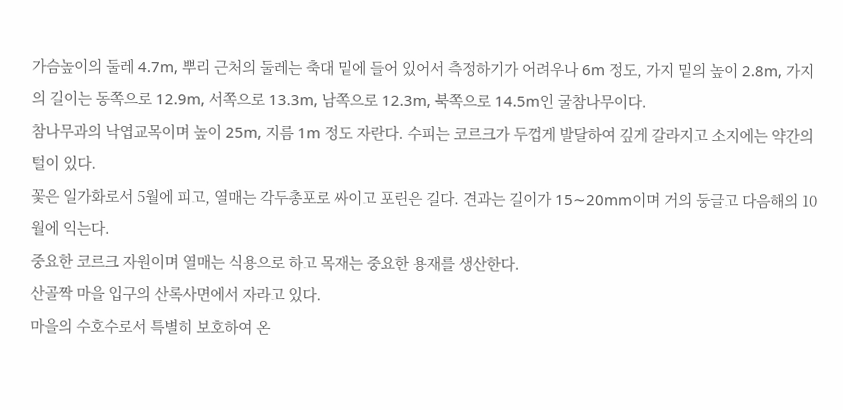가슴높이의 둘레 4.7m, 뿌리 근처의 둘레는 축대 밑에 들어 있어서 측정하기가 어려우나 6m 정도, 가지 밑의 높이 2.8m, 가지의 길이는 동쪽으로 12.9m, 서쪽으로 13.3m, 남쪽으로 12.3m, 북쪽으로 14.5m인 굴참나무이다.
참나무과의 낙엽교목이며 높이 25m, 지름 1m 정도 자란다. 수피는 코르크가 두껍게 발달하여 깊게 갈라지고 소지에는 약간의 털이 있다.
꽃은 일가화로서 5월에 피고, 열매는 각두총포로 싸이고 포린은 길다. 견과는 길이가 15∼20mm이며 거의 둥글고 다음해의 10월에 익는다.
중요한 코르크 자원이며 열매는 식용으로 하고 목재는 중요한 용재를 생산한다.
산골짝 마을 입구의 산록사면에서 자라고 있다.
마을의 수호수로서 특별히 보호하여 온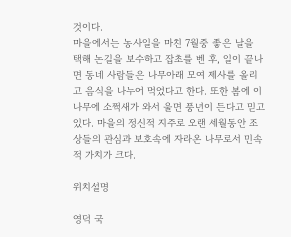것이다.
마을에서는 농사일을 마친 7월중 좋은 날을 택해 논길을 보수하고 잡초를 벤 후, 일이 끝나면 동네 사람들은 나무아래 모여 제사를 올리고 음식을 나누어 먹었다고 한다. 또한 봄에 이 나무에 소쩍새가 와서 울면 풍년이 든다고 믿고 있다. 마을의 정신적 지주로 오랜 세월동안 조상들의 관심과 보호속에 자라온 나무로서 민속적 가치가 크다.

위치설명

영덕 국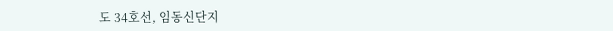도 34호선, 임동신단지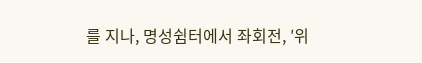를 지나, 명성쉼터에서 좌회전, ′위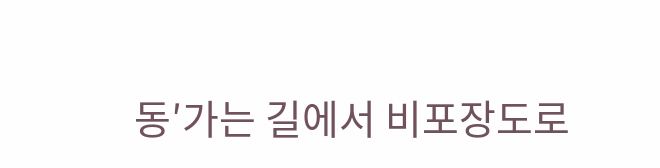동′가는 길에서 비포장도로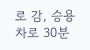로 감, 승용차로 30분